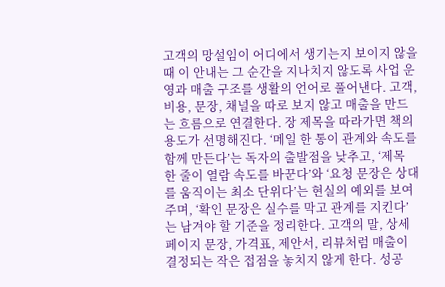고객의 망설임이 어디에서 생기는지 보이지 않을 때 이 안내는 그 순간을 지나치지 않도록 사업 운영과 매출 구조를 생활의 언어로 풀어낸다. 고객, 비용, 문장, 채널을 따로 보지 않고 매출을 만드는 흐름으로 연결한다. 장 제목을 따라가면 책의 용도가 선명해진다. ‘메일 한 통이 관계와 속도를 함께 만든다’는 독자의 출발점을 낮추고, ‘제목 한 줄이 열람 속도를 바꾼다’와 ‘요청 문장은 상대를 움직이는 최소 단위다’는 현실의 예외를 보여 주며, ‘확인 문장은 실수를 막고 관계를 지킨다’는 남겨야 할 기준을 정리한다. 고객의 말, 상세페이지 문장, 가격표, 제안서, 리뷰처럼 매출이 결정되는 작은 접점을 놓치지 않게 한다. 성공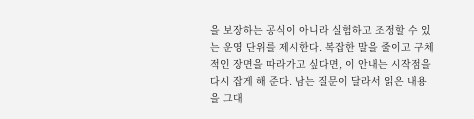을 보장하는 공식이 아니라 실험하고 조정할 수 있는 운영 단위를 제시한다. 복잡한 말을 줄이고 구체적인 장면을 따라가고 싶다면, 이 안내는 시작점을 다시 잡게 해 준다. 남는 질문이 달라서 읽은 내용을 그대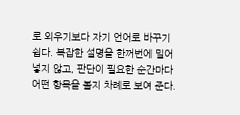로 외우기보다 자기 언어로 바꾸기 쉽다. 복잡한 설명을 한꺼번에 밀어 넣지 않고, 판단이 필요한 순간마다 어떤 항목을 볼지 차례로 보여 준다.